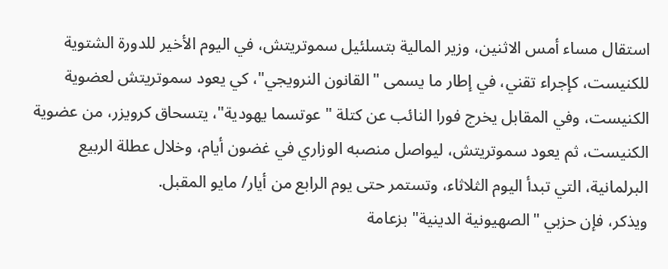استقال مساء أمس الاثنين، وزير المالية بتسلئيل سموتريتش، في اليوم الأخير للدورة الشتوية للكنيست، كإجراء تقني، في إطار ما يسمى "القانون النرويجي"، كي يعود سموتريتش لعضوية الكنيست، وفي المقابل يخرج فورا النائب عن كتلة "عوتسما يهودية"، يتسحاق كرويزر، من عضوية الكنيست، ثم يعود سموتريتش، ليواصل منصبه الوزاري في غضون أيام، وخلال عطلة الربيع البرلمانية، التي تبدأ اليوم الثلاثاء، وتستمر حتى يوم الرابع من أيار/ مايو المقبل.
ويذكر، فإن حزبي "الصهيونية الدينية" بزعامة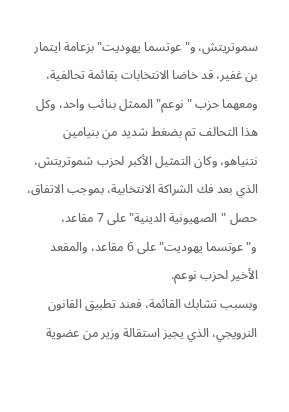سموتريتش، و"عوتسما يهوديت" بزعامة ايتمار بن غفير، قد خاضا الانتخابات بقائمة تحالفية، ومعهما حزب "نوعم" الممثل بنائب واحد، وكل هذا التحالف تم بضغط شديد من بنيامين نتنياهو، وكان التمثيل الأكبر لحزب شموتريتش، الذي بعد فك الشراكة الانتخابية، بموجب الاتفاق، حصل "الصهيونية الدينية" على 7 مقاعد، و"عوتسما يهوديت" على 6 مقاعد، والمقعد الأخير لحزب نوعم.
وبسبب تشابك القائمة، فعند تطبيق القانون النرويجي، الذي يجيز استقالة وزير من عضوية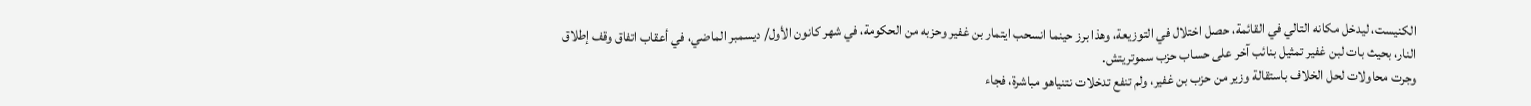الكنيست، ليدخل مكانه التالي في القائمة، حصل اختلال في التوزيعة، وهذا برز حينما انسحب ايتمار بن غفير وحزبه من الحكومة، في شهر كانون الأول/ ديسمبر الماضي، في أعقاب اتفاق وقف إطلاق النار، بحيث بات لبن غفير تمثيل بنائب آخر على حساب حزب سموتريتش.
وجرت محاولات لحل الخلاف باستقالة وزير من حزب بن غفير، ولم تنفع تدخلات نتنياهو مباشرة، فجاء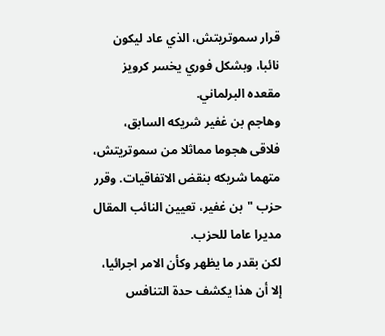قرار سموتريتش، الذي عاد ليكون نائبا، وبشكل فوري يخسر كرويز مقعده البرلماني.
وهاجم بن غفير شريكه السابق، فلاقى هجوما مماثلا من سموتريتش، متهما شريكه بنقض الاتفاقيات. وقرر حزب "بن غفير، تعيين النائب المقال مديرا عاما للحزب.
لكن بقدر ما يظهر وكأن الامر اجرائيا، إلا أن هذا يكشف حدة التنافس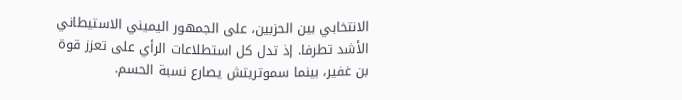الانتخابي بين الحزبين، على الجمهور اليميني الاستيطاني الأشد تطرفا. إذ تدل كل استطلاعات الرأي على تعزز قوة بن غفير، بينما سموتريتش يصارع نسبة الحسم.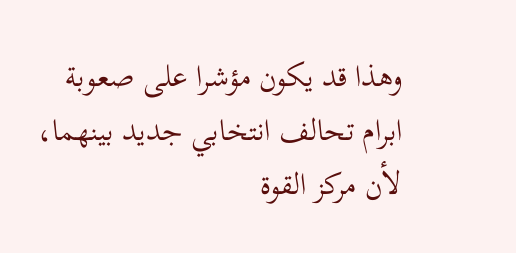وهذا قد يكون مؤشرا على صعوبة ابرام تحالف انتخابي جديد بينهما، لأن مركز القوة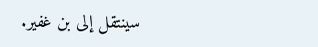سينتقل إلى بن غفير.